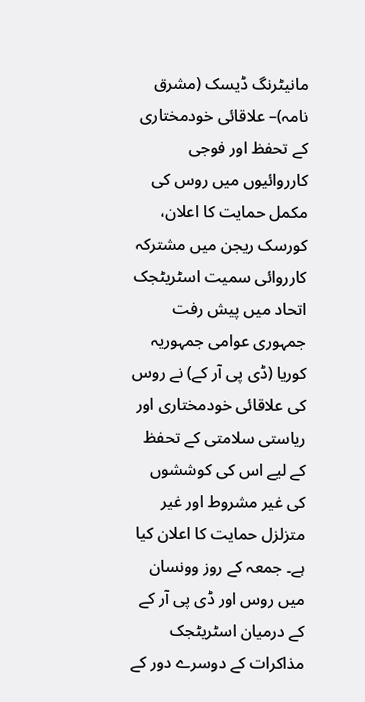مانیٹرنگ ڈیسک (مشرق نامہ)– علاقائی خودمختاری کے تحفظ اور فوجی کارروائیوں میں روس کی مکمل حمایت کا اعلان، کورسک ریجن میں مشترکہ کارروائی سمیت اسٹریٹجک اتحاد میں پیش رفت
جمہوری عوامی جمہوریہ کوریا (ڈی پی آر کے) نے روس کی علاقائی خودمختاری اور ریاستی سلامتی کے تحفظ کے لیے اس کی کوششوں کی غیر مشروط اور غیر متزلزل حمایت کا اعلان کیا ہے۔ جمعہ کے روز وونسان میں روس اور ڈی پی آر کے کے درمیان اسٹریٹجک مذاکرات کے دوسرے دور کے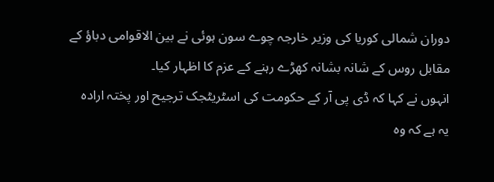دوران شمالی کوریا کی وزیر خارجہ چوے سون ہوئی نے بین الاقوامی دباؤ کے مقابل روس کے شانہ بشانہ کھڑے رہنے کے عزم کا اظہار کیا۔
انہوں نے کہا کہ ڈی پی آر کے حکومت کی اسٹریٹجک ترجیح اور پختہ ارادہ یہ ہے کہ وہ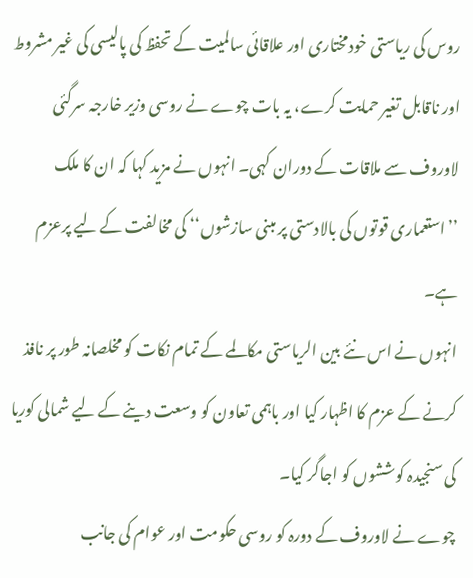روس کی ریاستی خودمختاری اور علاقائی سالمیت کے تحفظ کی پالیسی کی غیر مشروط اور ناقابل تغیر حمایت کرے، یہ بات چوے نے روسی وزیر خارجہ سرگئی لاوروف سے ملاقات کے دوران کہی۔ انہوں نے مزید کہا کہ ان کا ملک ’’استعماری قوتوں کی بالادستی پر مبنی سازشوں‘‘ کی مخالفت کے لیے پرعزم ہے۔
انہوں نے اس نئے بین الریاستی مکالمے کے تمام نکات کو مخلصانہ طور پر نافذ کرنے کے عزم کا اظہار کیا اور باہمی تعاون کو وسعت دینے کے لیے شمالی کوریا کی سنجیدہ کوششوں کو اجاگر کیا۔
چوے نے لاوروف کے دورہ کو روسی حکومت اور عوام کی جانب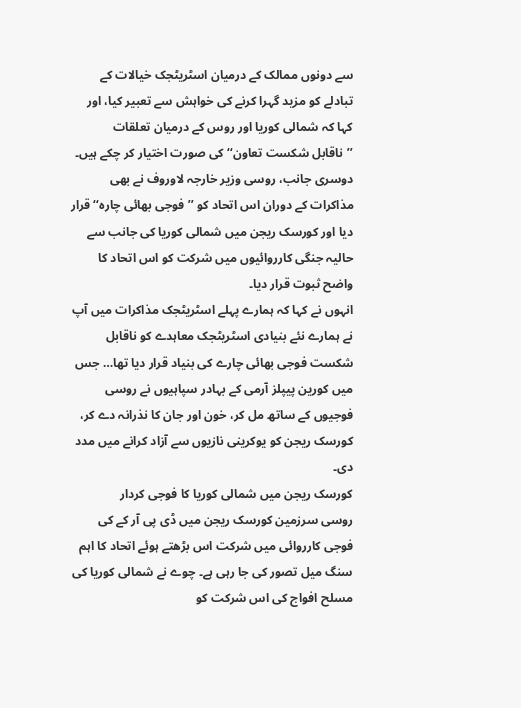سے دونوں ممالک کے درمیان اسٹریٹجک خیالات کے تبادلے کو مزید گہرا کرنے کی خواہش سے تعبیر کیا، اور کہا کہ شمالی کوریا اور روس کے درمیان تعلقات ’’ناقابل شکست تعاون‘‘ کی صورت اختیار کر چکے ہیں۔
دوسری جانب، روسی وزیر خارجہ لاوروف نے بھی مذاکرات کے دوران اس اتحاد کو ’’فوجی بھائی چارہ‘‘ قرار دیا اور کورسک ریجن میں شمالی کوریا کی جانب سے حالیہ جنگی کارروائیوں میں شرکت کو اس اتحاد کا واضح ثبوت قرار دیا۔
انہوں نے کہا کہ ہمارے پہلے اسٹریٹجک مذاکرات میں آپ نے ہمارے نئے بنیادی اسٹریٹجک معاہدے کو ناقابل شکست فوجی بھائی چارے کی بنیاد قرار دیا تھا… جس میں کورین پیپلز آرمی کے بہادر سپاہیوں نے روسی فوجیوں کے ساتھ مل کر، خون اور جان کا نذرانہ دے کر، کورسک ریجن کو یوکرینی نازیوں سے آزاد کرانے میں مدد دی۔
کورسک ریجن میں شمالی کوریا کا فوجی کردار
روسی سرزمین کورسک ریجن میں ڈی پی آر کے کی فوجی کارروائی میں شرکت اس بڑھتے ہوئے اتحاد کا اہم سنگ میل تصور کی جا رہی ہے۔ چوے نے شمالی کوریا کی مسلح افواج کی اس شرکت کو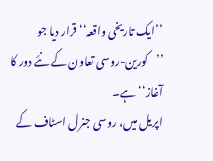’’ایک تاریخی واقعہ‘‘ قرار دیا جو ’’کورین-روسی تعاون کے نئے دور کا آغاز‘‘ ہے۔
اپریل میں، روسی جنرل اسٹاف کے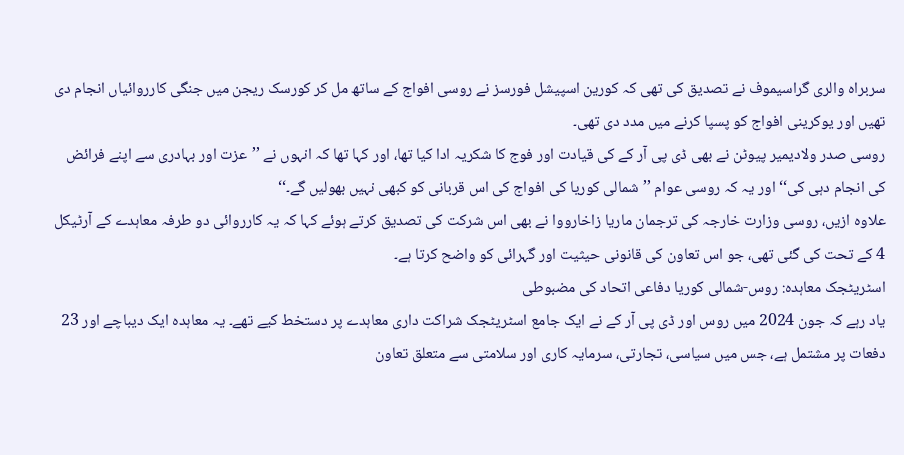سربراہ والری گراسیموف نے تصدیق کی تھی کہ کورین اسپیشل فورسز نے روسی افواج کے ساتھ مل کر کورسک ریجن میں جنگی کارروائیاں انجام دی تھیں اور یوکرینی افواج کو پسپا کرنے میں مدد دی تھی۔
روسی صدر ولادیمیر پیوٹن نے بھی ڈی پی آر کے کی قیادت اور فوج کا شکریہ ادا کیا تھا، اور کہا تھا کہ انہوں نے ’’عزت اور بہادری سے اپنے فرائض کی انجام دہی کی‘‘ اور یہ کہ روسی عوام ’’شمالی کوریا کی افواج کی اس قربانی کو کبھی نہیں بھولیں گے۔‘‘
علاوہ ازیں، روسی وزارت خارجہ کی ترجمان ماریا زاخارووا نے بھی اس شرکت کی تصدیق کرتے ہوئے کہا کہ یہ کارروائی دو طرفہ معاہدے کے آرٹیکل 4 کے تحت کی گئی تھی، جو اس تعاون کی قانونی حیثیت اور گہرائی کو واضح کرتا ہے۔
اسٹریٹجک معاہدہ: روس-شمالی کوریا دفاعی اتحاد کی مضبوطی
یاد رہے کہ جون 2024 میں روس اور ڈی پی آر کے نے ایک جامع اسٹریٹجک شراکت داری معاہدے پر دستخط کیے تھے۔ یہ معاہدہ ایک دیباچے اور 23 دفعات پر مشتمل ہے، جس میں سیاسی، تجارتی، سرمایہ کاری اور سلامتی سے متعلق تعاون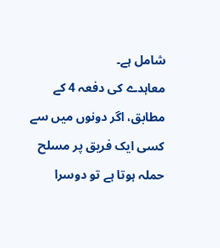شامل ہے۔
معاہدے کی دفعہ 4 کے مطابق، اگر دونوں میں سے کسی ایک فریق پر مسلح حملہ ہوتا ہے تو دوسرا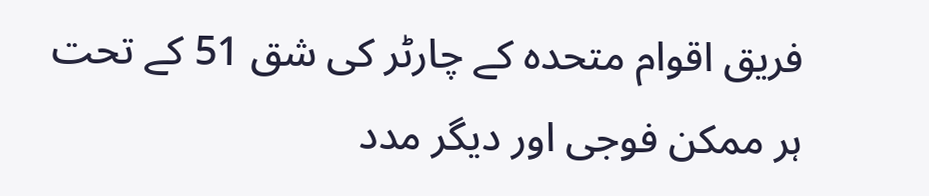فریق اقوام متحدہ کے چارٹر کی شق 51 کے تحت ہر ممکن فوجی اور دیگر مدد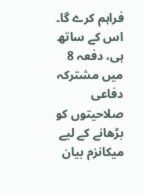فراہم کرے گا۔
اس کے ساتھ ہی، دفعہ 8 میں مشترکہ دفاعی صلاحیتوں کو بڑھانے کے لیے میکانزم بیان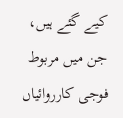کیے گئے ہیں، جن میں مربوط فوجی کارروائیاں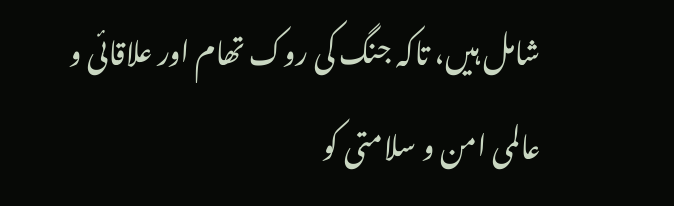شامل ہیں، تاکہ جنگ کی روک تھام اور علاقائی و عالمی امن و سلامتی کو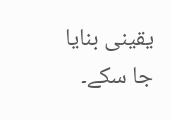یقینی بنایا جا سکے۔